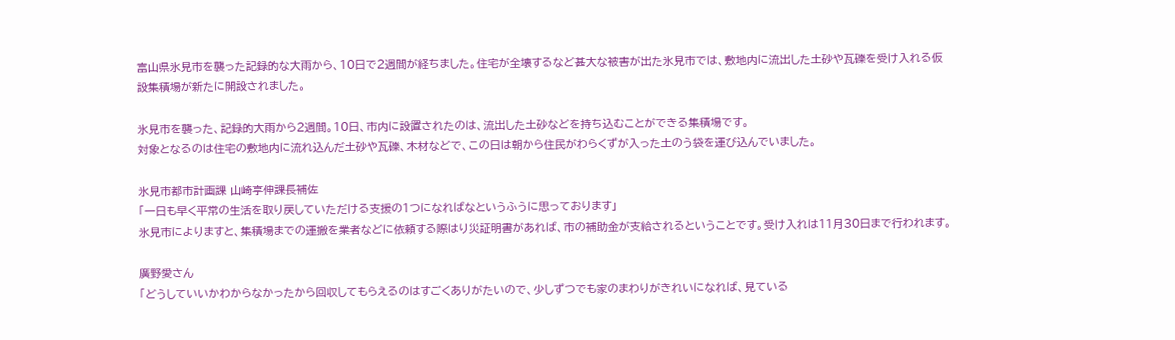富山県氷見市を襲った記録的な大雨から、10日で2週間が経ちました。住宅が全壊するなど甚大な被害が出た氷見市では、敷地内に流出した土砂や瓦礫を受け入れる仮設集積場が新たに開設されました。

氷見市を襲った、記録的大雨から2週間。10日、市内に設置されたのは、流出した土砂などを持ち込むことができる集積場です。
対象となるのは住宅の敷地内に流れ込んだ土砂や瓦礫、木材などで、この日は朝から住民がわらくずが入った土のう袋を運び込んでいました。

氷見市都市計画課 山崎享伸課長補佐
「一日も早く平常の生活を取り戻していただける支援の1つになればなというふうに思っております」
氷見市によりますと、集積場までの運搬を業者などに依頼する際はり災証明書があれば、市の補助金が支給されるということです。受け入れは11月30日まで行われます。

廣野愛さん
「どうしていいかわからなかったから回収してもらえるのはすごくありがたいので、少しずつでも家のまわりがきれいになれば、見ている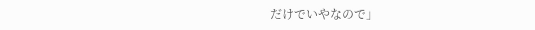だけでいやなので」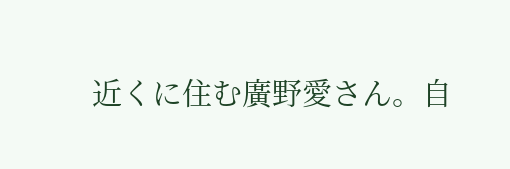近くに住む廣野愛さん。自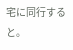宅に同行すると。